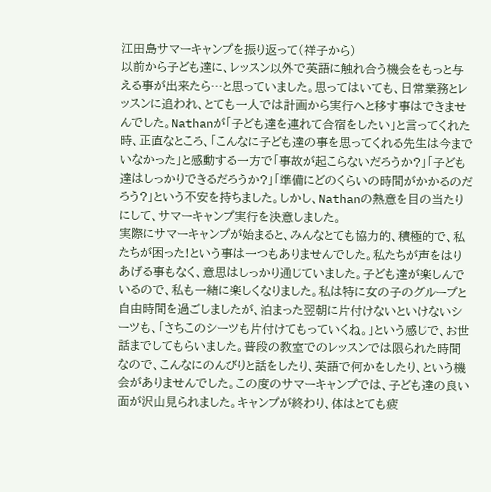江田島サマーキャンプを振り返って(祥子から)
以前から子ども達に、レッスン以外で英語に触れ合う機会をもっと与える事が出来たら…と思っていました。思ってはいても、日常業務とレッスンに追われ、とても一人では計画から実行へと移す事はできませんでした。Nathanが「子ども達を連れて合宿をしたい」と言ってくれた時、正直なところ、「こんなに子ども達の事を思ってくれる先生は今までいなかった」と感動する一方で「事故が起こらないだろうか?」「子ども達はしっかりできるだろうか?」「準備にどのくらいの時間がかかるのだろう?」という不安を持ちました。しかし、Nathanの熱意を目の当たりにして、サマーキャンプ実行を決意しました。
実際にサマーキャンプが始まると、みんなとても協力的、積極的で、私たちが困った!という事は一つもありませんでした。私たちが声をはりあげる事もなく、意思はしっかり通じていました。子ども達が楽しんでいるので、私も一緒に楽しくなりました。私は特に女の子のグループと自由時間を過ごしましたが、泊まった翌朝に片付けないといけないシーツも、「さちこのシーツも片付けてもっていくね。」という感じで、お世話までしてもらいました。普段の教室でのレッスンでは限られた時間なので、こんなにのんびりと話をしたり、英語で何かをしたり、という機会がありませんでした。この度のサマーキャンプでは、子ども達の良い面が沢山見られました。キャンプが終わり、体はとても疲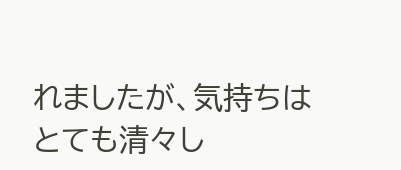れましたが、気持ちはとても清々し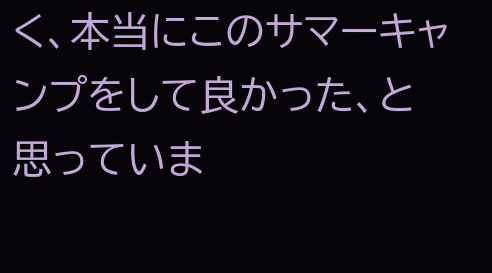く、本当にこのサマーキャンプをして良かった、と思っていま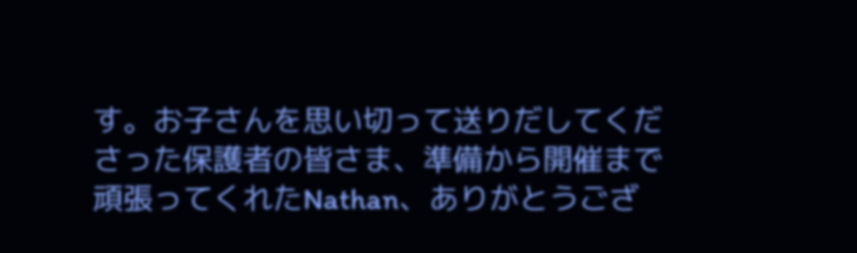す。お子さんを思い切って送りだしてくださった保護者の皆さま、準備から開催まで頑張ってくれたNathan、ありがとうござ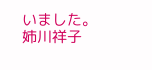いました。
姉川祥子